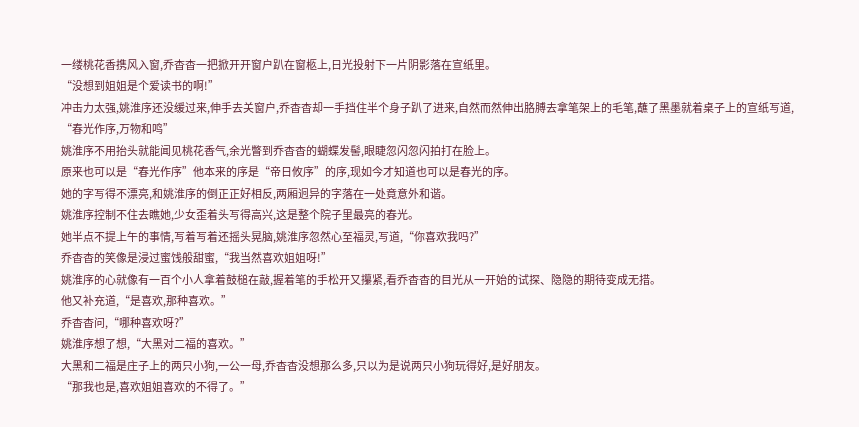一缕桃花香携风入窗,乔杳杳一把掀开开窗户趴在窗柩上,日光投射下一片阴影落在宣纸里。
“没想到姐姐是个爱读书的啊!”
冲击力太强,姚淮序还没缓过来,伸手去关窗户,乔杳杳却一手挡住半个身子趴了进来,自然而然伸出胳膊去拿笔架上的毛笔,蘸了黑墨就着桌子上的宣纸写道,
“春光作序,万物和鸣”
姚淮序不用抬头就能闻见桃花香气,余光瞥到乔杳杳的蝴蝶发髻,眼睫忽闪忽闪拍打在脸上。
原来也可以是“春光作序”他本来的序是“帝日攸序”的序,现如今才知道也可以是春光的序。
她的字写得不漂亮,和姚淮序的倒正正好相反,两厢迥异的字落在一处竟意外和谐。
姚淮序控制不住去瞧她,少女歪着头写得高兴,这是整个院子里最亮的春光。
她半点不提上午的事情,写着写着还摇头晃脑,姚淮序忽然心至福灵,写道,“你喜欢我吗?”
乔杳杳的笑像是浸过蜜饯般甜蜜,“我当然喜欢姐姐呀!”
姚淮序的心就像有一百个小人拿着鼓槌在敲,握着笔的手松开又攥紧,看乔杳杳的目光从一开始的试探、隐隐的期待变成无措。
他又补充道,“是喜欢,那种喜欢。”
乔杳杳问,“哪种喜欢呀?”
姚淮序想了想,“大黑对二福的喜欢。”
大黑和二福是庄子上的两只小狗,一公一母,乔杳杳没想那么多,只以为是说两只小狗玩得好,是好朋友。
“那我也是,喜欢姐姐喜欢的不得了。”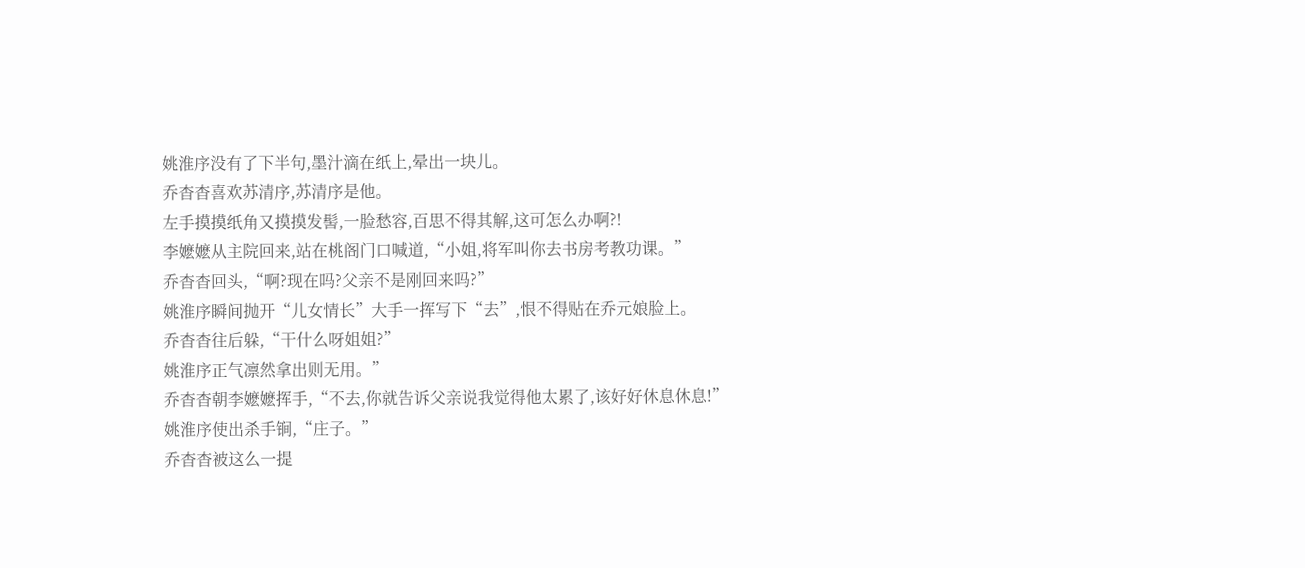姚淮序没有了下半句,墨汁滴在纸上,晕出一块儿。
乔杳杳喜欢苏清序,苏清序是他。
左手摸摸纸角又摸摸发髻,一脸愁容,百思不得其解,这可怎么办啊?!
李嬷嬷从主院回来,站在桃阁门口喊道,“小姐,将军叫你去书房考教功课。”
乔杳杳回头,“啊?现在吗?父亲不是刚回来吗?”
姚淮序瞬间抛开“儿女情长”大手一挥写下“去”,恨不得贴在乔元娘脸上。
乔杳杳往后躲,“干什么呀姐姐?”
姚淮序正气凛然拿出则无用。”
乔杳杳朝李嬷嬷挥手,“不去,你就告诉父亲说我觉得他太累了,该好好休息休息!”
姚淮序使出杀手锏,“庄子。”
乔杳杳被这么一提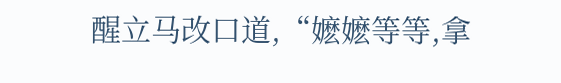醒立马改口道,“嬷嬷等等,拿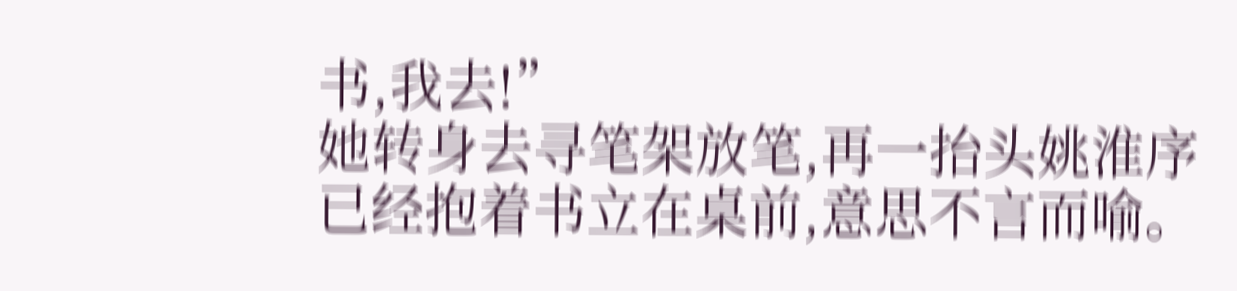书,我去!”
她转身去寻笔架放笔,再一抬头姚淮序已经抱着书立在桌前,意思不言而喻。